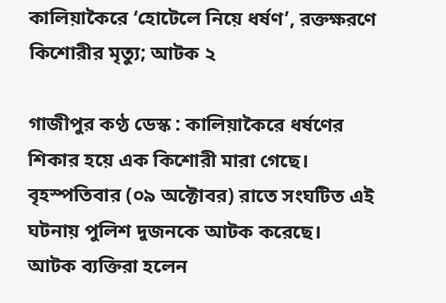কালিয়াকৈরে ‘হোটেলে নিয়ে ধর্ষণ’, রক্তক্ষরণে কিশোরীর মৃত্যু; আটক ২

গাজীপুর কণ্ঠ ডেস্ক : কালিয়াকৈরে ধর্ষণের শিকার হয়ে এক কিশোরী মারা গেছে।
বৃহস্পতিবার (০৯ অক্টোবর) রাতে সংঘটিত এই ঘটনায় পুলিশ দুজনকে আটক করেছে।
আটক ব্যক্তিরা হলেন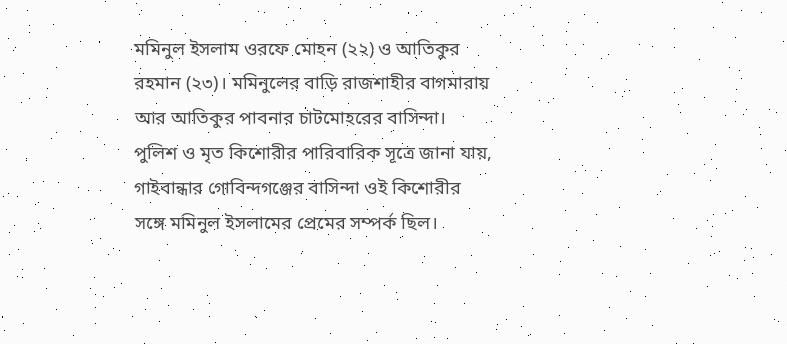মমিনুল ইসলাম ওরফে মোহন (২২) ও আতিকুর রহমান (২৩)। মমিনুলের বাড়ি রাজশাহীর বাগমারায় আর আতিকুর পাবনার চাটমোহরের বাসিন্দা।
পুলিশ ও মৃত কিশোরীর পারিবারিক সূত্রে জানা যায়, গাইবান্ধার গোবিন্দগঞ্জের বাসিন্দা ওই কিশোরীর সঙ্গে মমিনুল ইসলামের প্রেমের সম্পর্ক ছিল।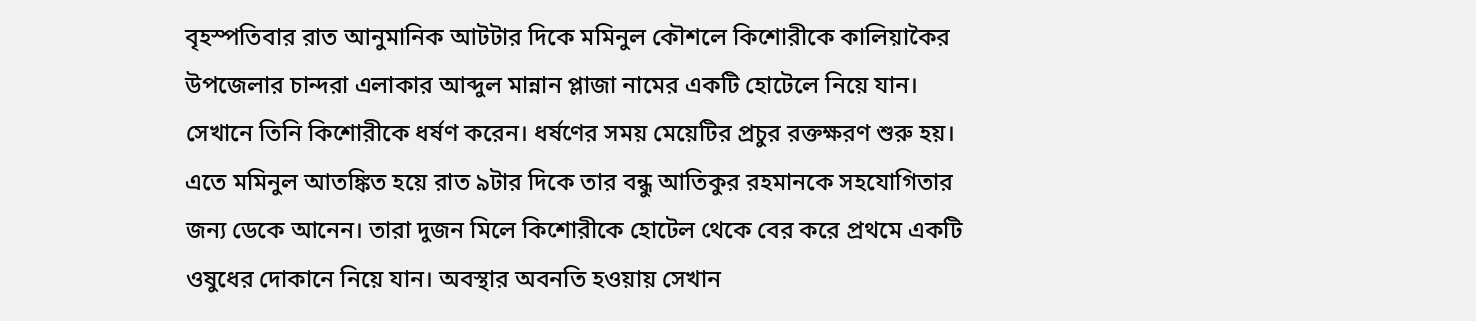বৃহস্পতিবার রাত আনুমানিক আটটার দিকে মমিনুল কৌশলে কিশোরীকে কালিয়াকৈর উপজেলার চান্দরা এলাকার আব্দুল মান্নান প্লাজা নামের একটি হোটেলে নিয়ে যান। সেখানে তিনি কিশোরীকে ধর্ষণ করেন। ধর্ষণের সময় মেয়েটির প্রচুর রক্তক্ষরণ শুরু হয়। এতে মমিনুল আতঙ্কিত হয়ে রাত ৯টার দিকে তার বন্ধু আতিকুর রহমানকে সহযোগিতার জন্য ডেকে আনেন। তারা দুজন মিলে কিশোরীকে হোটেল থেকে বের করে প্রথমে একটি ওষুধের দোকানে নিয়ে যান। অবস্থার অবনতি হওয়ায় সেখান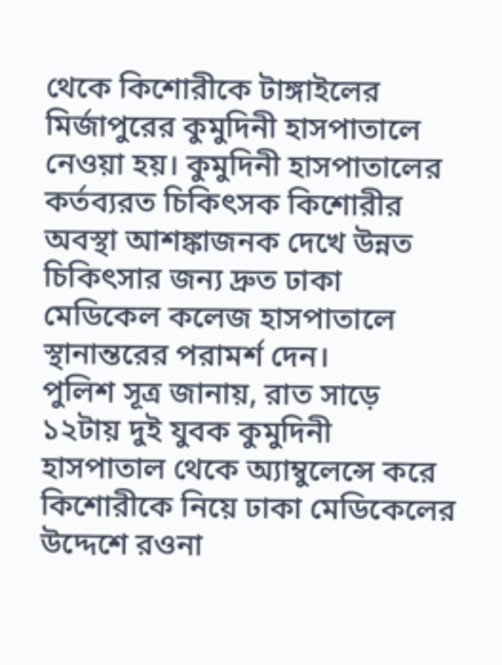থেকে কিশোরীকে টাঙ্গাইলের মির্জাপুরের কুমুদিনী হাসপাতালে নেওয়া হয়। কুমুদিনী হাসপাতালের কর্তব্যরত চিকিৎসক কিশোরীর অবস্থা আশঙ্কাজনক দেখে উন্নত চিকিৎসার জন্য দ্রুত ঢাকা মেডিকেল কলেজ হাসপাতালে স্থানান্তরের পরামর্শ দেন।
পুলিশ সূত্র জানায়, রাত সাড়ে ১২টায় দুই যুবক কুমুদিনী হাসপাতাল থেকে অ্যাম্বুলেন্সে করে কিশোরীকে নিয়ে ঢাকা মেডিকেলের উদ্দেশে রওনা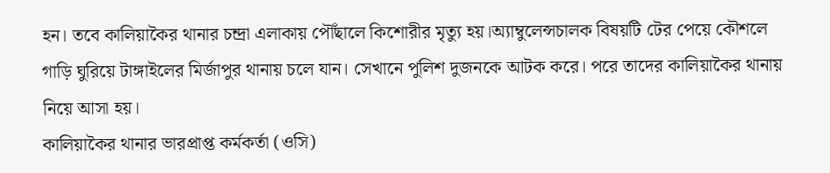হন। তবে কালিয়াকৈর থানার চন্দ্রা এলাকায় পৌঁছালে কিশোরীর মৃত্যু হয়।অ্যাম্বুলেন্সচালক বিষয়টি টের পেয়ে কৌশলে গাড়ি ঘুরিয়ে টাঙ্গাইলের মির্জাপুর থানায় চলে যান। সেখানে পুলিশ দুজনকে আটক করে। পরে তাদের কালিয়াকৈর থানায় নিয়ে আসা হয়।
কালিয়াকৈর থানার ভারপ্রাপ্ত কর্মকর্তা (ওসি)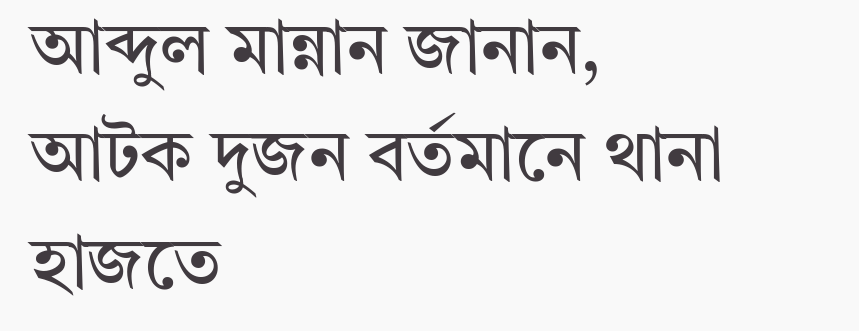আব্দুল মান্নান জানান, আটক দুজন বর্তমানে থানা হাজতে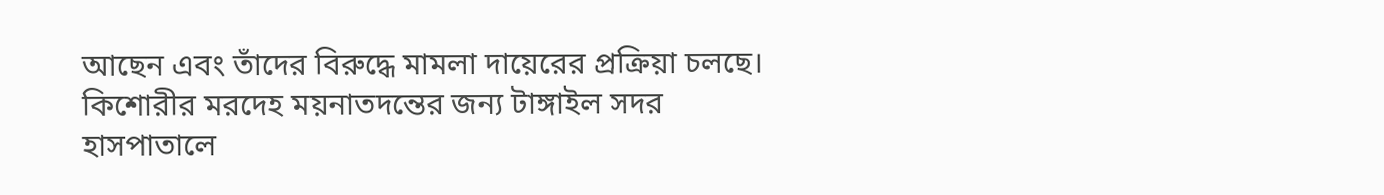আছেন এবং তাঁদের বিরুদ্ধে মামলা দায়েরের প্রক্রিয়া চলছে। কিশোরীর মরদেহ ময়নাতদন্তের জন্য টাঙ্গাইল সদর হাসপাতালে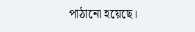পাঠানো হয়েছে।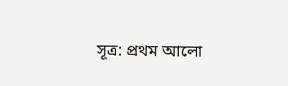সূত্র: প্রথম আলো